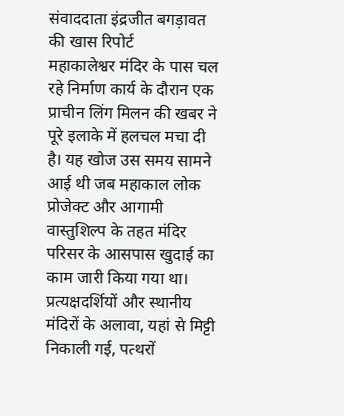संवाददाता इंद्रजीत बगड़ावत की खास रिपोर्ट
महाकालेश्वर मंदिर के पास चल रहे निर्माण कार्य के दौरान एक प्राचीन लिंग मिलन की खबर ने पूरे इलाके में हलचल मचा दी है। यह खोज उस समय सामने आई थी जब महाकाल लोक प्रोजेक्ट और आगामी वास्तुशिल्प के तहत मंदिर परिसर के आसपास खुदाई का काम जारी किया गया था। प्रत्यक्षदर्शियों और स्थानीय मंदिरों के अलावा, यहां से मिट्टी निकाली गई, पत्थरों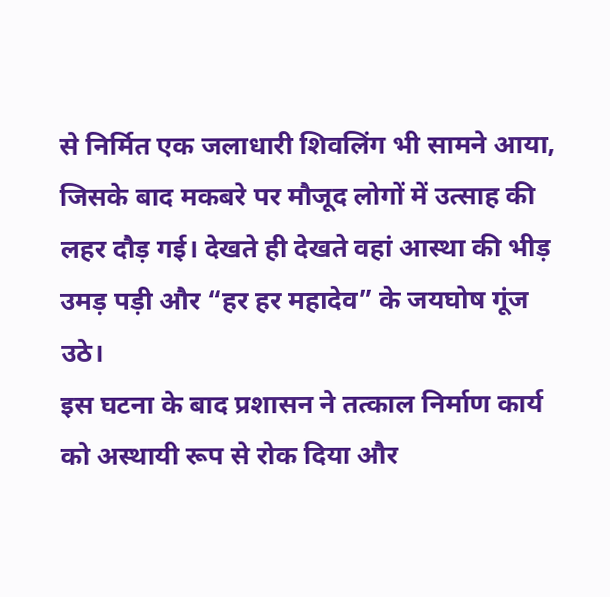से निर्मित एक जलाधारी शिवलिंग भी सामने आया, जिसके बाद मकबरे पर मौजूद लोगों में उत्साह की लहर दौड़ गई। देखते ही देखते वहां आस्था की भीड़ उमड़ पड़ी और “हर हर महादेव” के जयघोष गूंज उठे।
इस घटना के बाद प्रशासन ने तत्काल निर्माण कार्य को अस्थायी रूप से रोक दिया और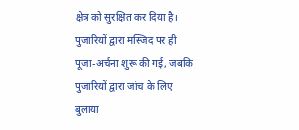क्षेत्र को सुरक्षित कर दिया है। पुजारियों द्वारा मस्जिद पर ही पूजा-अर्चना शुरू की गई, जबकि पुजारियों द्वारा जांच के लिए बुलाया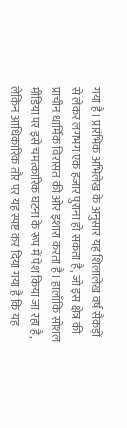गया है। प्रारंभिक अभिलेख के अनुसार यह शिलालेख वर्ष सैकड़ों से लेकर लगभग एक हजार पुराना हो सकता है, जो इस क्षेत्र की प्राचीन धार्मिक विरासत की ओर इशारा करता है। हालाँकि सोशल मीडिया पर इसे चमत्कारिक घटना के रूप में पेश किया जा रहा है, लेकिन आधिकारिक तौर पर यह स्पष्ट कर दिया गया है कि यह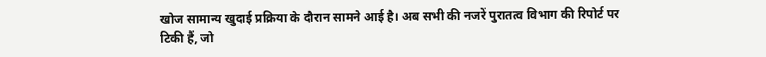खोज सामान्य खुदाई प्रक्रिया के दौरान सामने आई है। अब सभी की नजरें पुरातत्व विभाग की रिपोर्ट पर टिकी हैं, जो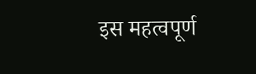इस महत्वपूर्ण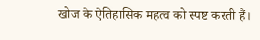खोज के ऐतिहासिक महत्व को स्पष्ट करती हैं।